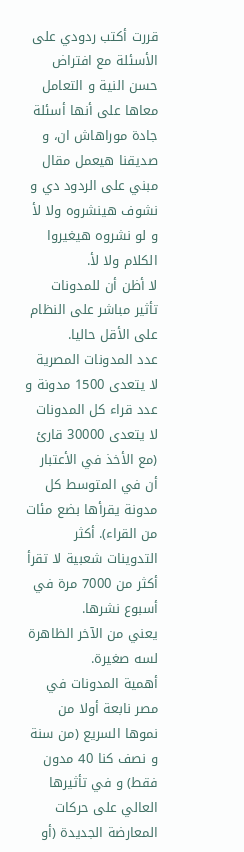قررت أكتب ردودي على الأسئلة مع افتراض حسن النية و التعامل معاها على أنها أسئلة جادة موراهاش ان، و صديقنا هيعمل مقال مبني على الردود دي و نشوف هينشروه ولا لأ و لو نشروه هيغيروا الكلام ولا لأ.
لا أظن أن للمدونات تأثير مباشر على النظام على الأقل حاليا.
عدد المدونات المصرية لا يتعدى 1500 مدونة و عدد قراء كل المدونات لا يتعدى 30000 قارئ (مع الأخذ في الأعتبار أن في المتوسط كل مدونة يقرأها بضع مئات من القراء). أكثر التدوينات شعبية لا تقرأ أكثر من 7000 مرة في أسبوع نشرها.
يعني من الآخر الظاهرة لسه صغيرة.
أهمية المدونات في مصر نابعة أولا من نموها السريع (من سنة و نصف كنا 40 مدون فقط) و في تأثيرها العالي على حركات المعارضة الجديدة (أو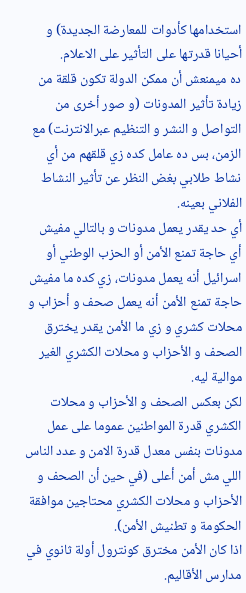استخدامها كأدوات للمعارضة الجديدة) و أحيانا قدرتها على التأثير على الاعلام.
ده ميمنعش أن ممكن الدولة تكون قلقة من زيادة تأثير المدونات (و صور أخرى من التواصل و النشر و التنظيم عبرالانترنت) مع الزمن، بس ده عامل كده زي قلقهم من أي نشاط طلابي بغض النظر عن تأثير النشاط الفلاني بعينه.
أي حد يقدر يعمل مدونات و بالتالي مفيش أي حاجة تمنع الأمن أو الحزب الوطني أو اسرائيل أنه يعمل مدونات، زي كده ما مفيش حاجة تمنع الأمن أنه يعمل صحف و أحزاب و محلات كشري و زي ما الأمن يقدر يخترق الصحف و الأحزاب و محلات الكشري الغير موالية ليه.
لكن بعكس الصحف و الأحزاب و محلات الكشري قدرة المواطنين عموما على عمل مدونات بنفس معدل قدرة الامن و عدد الناس اللي مش أمن أعلى (في حين أن الصحف و الأحزاب و محلات الكشري محتاجين موافقة الحكومة و تطنيش الأمن).
اذا كان الأمن مخترق كونترول أولة ثانوي في مدارس الأقاليم.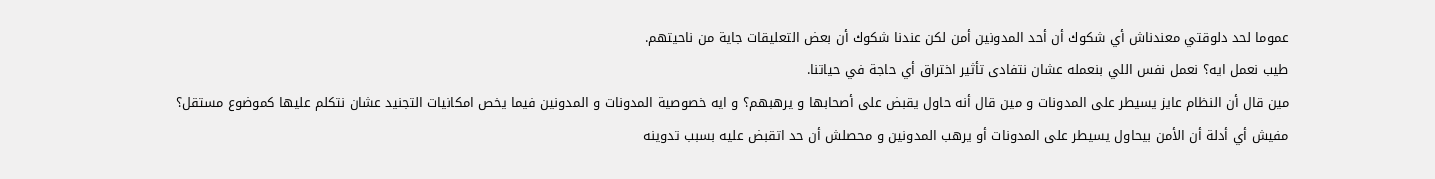عموما لحد دلوقتي معندناش أي شكوك أن أحد المدونين أمن لكن عندنا شكوك أن بعض التعليقات جاية من ناحيتهم.
طيب نعمل ايه؟ نعمل نفس اللي بنعمله عشان نتفادى تأثير اختراق أي حاجة في حياتنا.
مين قال أن النظام عايز يسيطر على المدونات و مين قال أنه حاول يقبض على أصحابها و يرهبهم؟ و ايه خصوصية المدونات و المدونين فيما يخص امكانيات التجنيد عشان نتكلم عليها كموضوع مستقل؟
مفيش أي أدلة أن الأمن بيحاول يسيطر على المدونات أو يرهب المدونين و محصلش أن حد اتقبض عليه بسبب تدوينه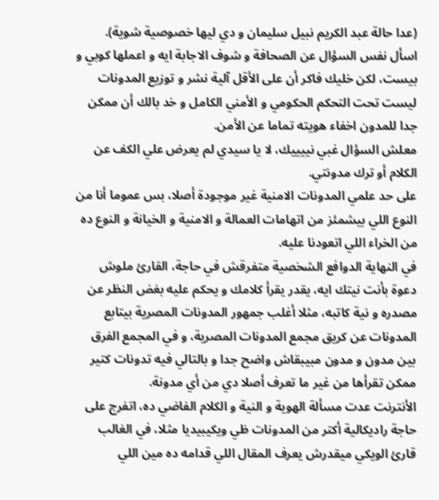(عدا حالة عبد الكريم نبيل سليمان و دي ليها خصوصية شوية).
اسأل نفس السؤال عن الصحافة و شوف الاجابة ايه و اعملها كوبي و بيست، لكن خليك فاكر أن على الأقل آلية نشر و توزيع المدونات ليست تحت التحكم الحكومي و الأمني الكامل و خد بالك أن ممكن جدا للمدون اخفاء هويته تماما عن الأمن.
معلش السؤال غبي نييييك، لا يا سيدي لم يعرض علي الكف عن الكلام أو ترك مدونتي.
على حد علمي المدونات الامنية غير موجودة أصلا، بس عموما أنا من النوع اللي بيشمئز من اتهامات العمالة و الامنية و الخيانة و النوع ده من الخراء اللي اتعودنا عليه.
في النهاية الدوافع الشخصية متفرقش في حاجة، القارئ ملوش دعوة بأنت نيتك ايه، يقدر يقرأ كلامك و يحكم عليه بغض النظر عن مصدره و نية كاتبه، مثلا أغلب جمهور المدونات المصرية بيتابع المدونات عن كريق مجمع المدونات المصرية، و في المجمع الفرق بين مدون و مدون مبيبقاش واضح جدا و بالتالي فيه تدونات كتير ممكن تقرأها من غير ما تعرف أصلا دي من أي مدونة.
الأنترنت عدت مسألة الهوية و النية و الكلام الفاضي ده، اتفرج على حاجة راديكالية أكتر من المدونات ظي ويكيبيديا مثلا، في الغالب قارئ الويكي ميقدرش يعرف المقال اللي قدامه ده مين اللي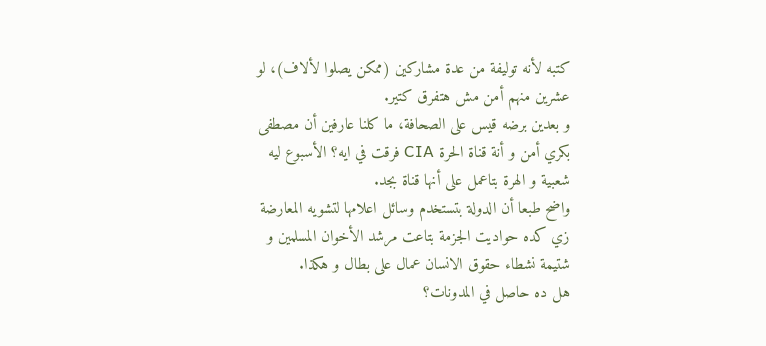كتبه لأنه توليفة من عدة مشاركين (ممكن يصلوا لألاف)، لو عشرين منهم أمن مش هتفرق كتير.
و بعدين برضه قيس على الصحافة، ما كلنا عارفين أن مصطفى بكري أمن و أنة قناة الحرة CIA فرقت في ايه؟ الأسبوع ليه شعبية و الهرة بتاعمل على أنها قناة بجد.
واضح طبعا أن الدولة بتستخدم وسائل اعلامها لتشويه المعارضة زي كده حواديت الجزمة بتاعت مرشد الأخوان المسلمين و شتيمة نشطاء حقوق الانسان عمال على بطال و هكذا.
هل ده حاصل في المدونات؟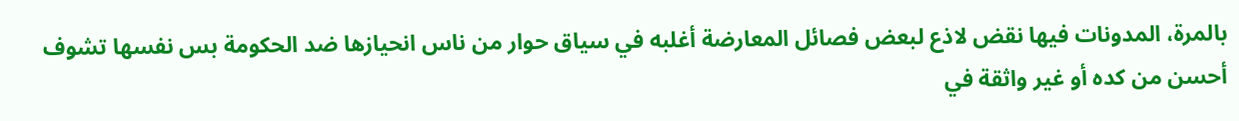بالمرة، المدونات فيها نقض لاذع لبعض فصائل المعارضة أغلبه في سياق حوار من ناس انحيازها ضد الحكومة بس نفسها تشوف أحسن من كده أو غير واثقة في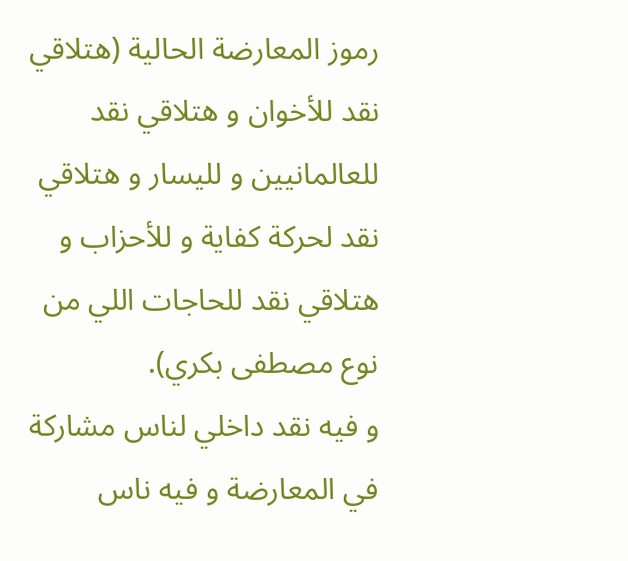رموز المعارضة الحالية (هتلاقي نقد للأخوان و هتلاقي نقد للعالمانيين و لليسار و هتلاقي نقد لحركة كفاية و للأحزاب و هتلاقي نقد للحاجات اللي من نوع مصطفى بكري).
و فيه نقد داخلي لناس مشاركة في المعارضة و فيه ناس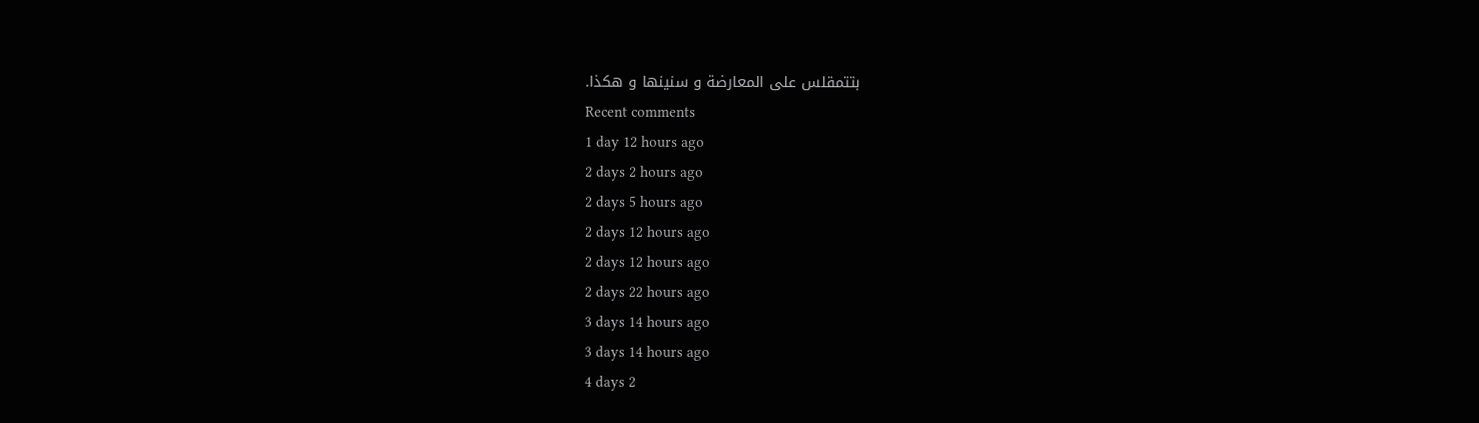بتتمقلس على المعارضة و سنينها و هكذا.
Recent comments
1 day 12 hours ago
2 days 2 hours ago
2 days 5 hours ago
2 days 12 hours ago
2 days 12 hours ago
2 days 22 hours ago
3 days 14 hours ago
3 days 14 hours ago
4 days 2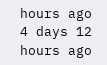hours ago
4 days 12 hours ago